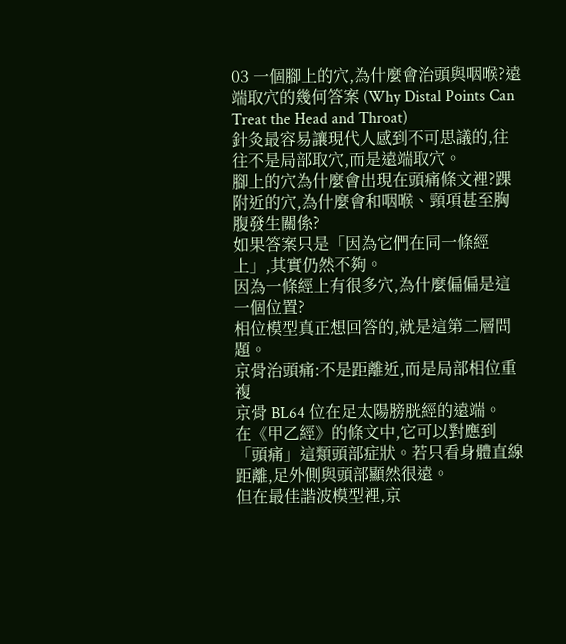03 一個腳上的穴,為什麼會治頭與咽喉?遠端取穴的幾何答案 (Why Distal Points Can Treat the Head and Throat)
針灸最容易讓現代人感到不可思議的,往往不是局部取穴,而是遠端取穴。
腳上的穴為什麼會出現在頭痛條文裡?踝附近的穴,為什麼會和咽喉、頸項甚至胸腹發生關係?
如果答案只是「因為它們在同一條經上」,其實仍然不夠。
因為一條經上有很多穴,為什麼偏偏是這一個位置?
相位模型真正想回答的,就是這第二層問題。
京骨治頭痛:不是距離近,而是局部相位重複
京骨 BL64 位在足太陽膀胱經的遠端。
在《甲乙經》的條文中,它可以對應到「頭痛」這類頭部症狀。若只看身體直線距離,足外側與頭部顯然很遠。
但在最佳諧波模型裡,京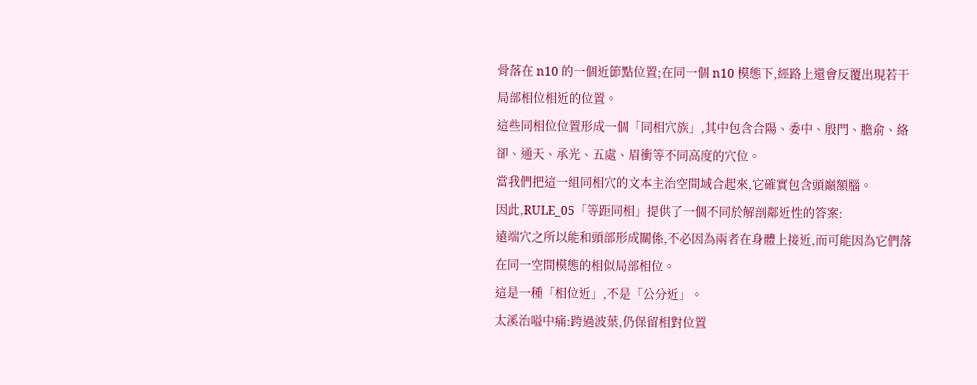骨落在 n10 的一個近節點位置;在同一個 n10 模態下,經路上還會反覆出現若干局部相位相近的位置。
這些同相位位置形成一個「同相穴族」,其中包含合陽、委中、殷門、膽俞、絡卻、通天、承光、五處、眉衝等不同高度的穴位。
當我們把這一組同相穴的文本主治空間域合起來,它確實包含頭巔額腦。
因此,RULE_05「等距同相」提供了一個不同於解剖鄰近性的答案:
遠端穴之所以能和頭部形成關係,不必因為兩者在身體上接近,而可能因為它們落在同一空間模態的相似局部相位。
這是一種「相位近」,不是「公分近」。
太溪治嗌中痛:跨過波葉,仍保留相對位置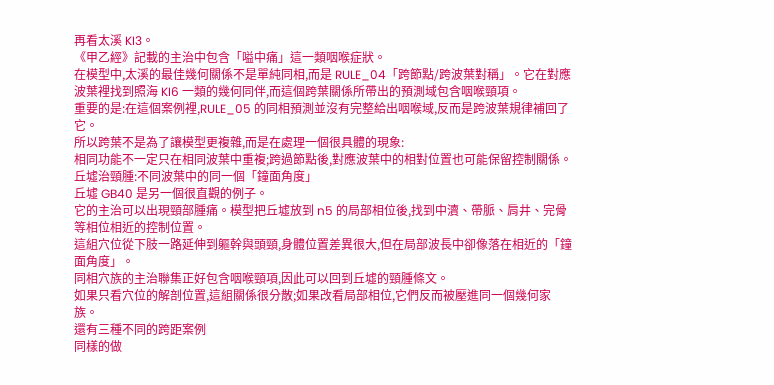再看太溪 KI3。
《甲乙經》記載的主治中包含「嗌中痛」這一類咽喉症狀。
在模型中,太溪的最佳幾何關係不是單純同相,而是 RULE_04「跨節點/跨波葉對稱」。它在對應波葉裡找到照海 KI6 一類的幾何同伴,而這個跨葉關係所帶出的預測域包含咽喉頸項。
重要的是:在這個案例裡,RULE_05 的同相預測並沒有完整給出咽喉域,反而是跨波葉規律補回了它。
所以跨葉不是為了讓模型更複雜,而是在處理一個很具體的現象:
相同功能不一定只在相同波葉中重複;跨過節點後,對應波葉中的相對位置也可能保留控制關係。
丘墟治頸腫:不同波葉中的同一個「鐘面角度」
丘墟 GB40 是另一個很直觀的例子。
它的主治可以出現頸部腫痛。模型把丘墟放到 n5 的局部相位後,找到中瀆、帶脈、肩井、完骨等相位相近的控制位置。
這組穴位從下肢一路延伸到軀幹與頭頸,身體位置差異很大,但在局部波長中卻像落在相近的「鐘面角度」。
同相穴族的主治聯集正好包含咽喉頸項,因此可以回到丘墟的頸腫條文。
如果只看穴位的解剖位置,這組關係很分散;如果改看局部相位,它們反而被壓進同一個幾何家族。
還有三種不同的跨距案例
同樣的做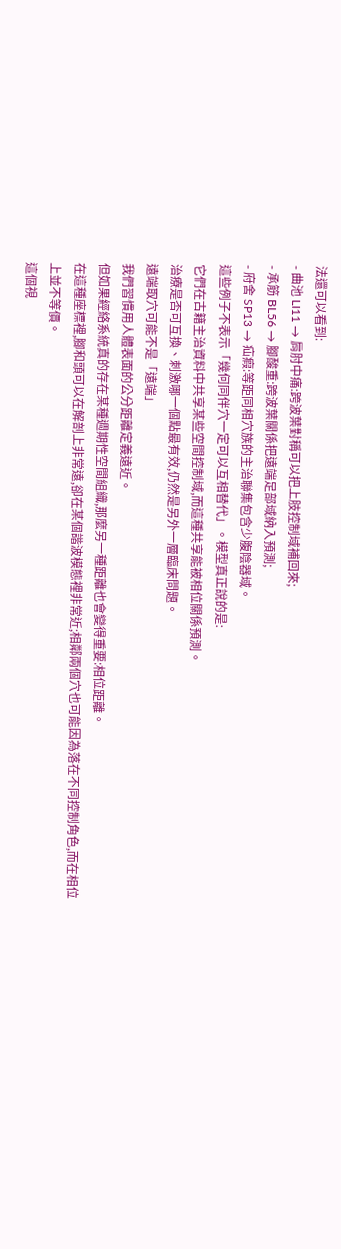法還可以看到:
- 曲池 LI11 → 肩肘中痛:跨波葉對稱可以把上肢控制域補回來;
- 承筋 BL56 → 腳酸重:跨波葉關係把遠端足部域納入預測;
- 府舍 SP13 → 疝瘕:等距同相穴族的主治聯集包含少腹陰器域。
這些例子不表示「幾何同伴穴一定可以互相替代」。模型真正說的是:
它們在古籍主治資料中共享某些空間控制域,而這種共享能被相位關係預測。
治療是否可互換、刺激哪一個點最有效,仍然是另外一層臨床問題。
遠端取穴可能不是「遠端」
我們習慣用人體表面的公分距離定義遠近。
但如果經絡系統真的存在某種週期性空間組織,那麼另一種距離也會變得重要:相位距離。
在這種座標裡,腳和頭可以在解剖上非常遠,卻在某個諧波模態裡非常近;相鄰兩個穴也可能因為落在不同控制角色,而在相位上並不等價。
這個視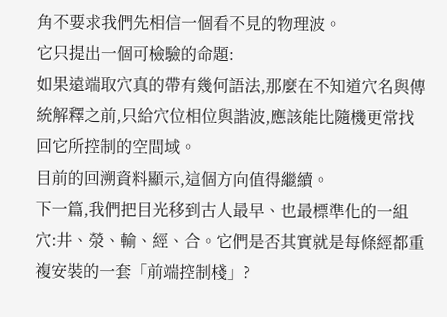角不要求我們先相信一個看不見的物理波。
它只提出一個可檢驗的命題:
如果遠端取穴真的帶有幾何語法,那麼在不知道穴名與傳統解釋之前,只給穴位相位與諧波,應該能比隨機更常找回它所控制的空間域。
目前的回溯資料顯示,這個方向值得繼續。
下一篇,我們把目光移到古人最早、也最標準化的一組穴:井、滎、輸、經、合。它們是否其實就是每條經都重複安裝的一套「前端控制棧」?